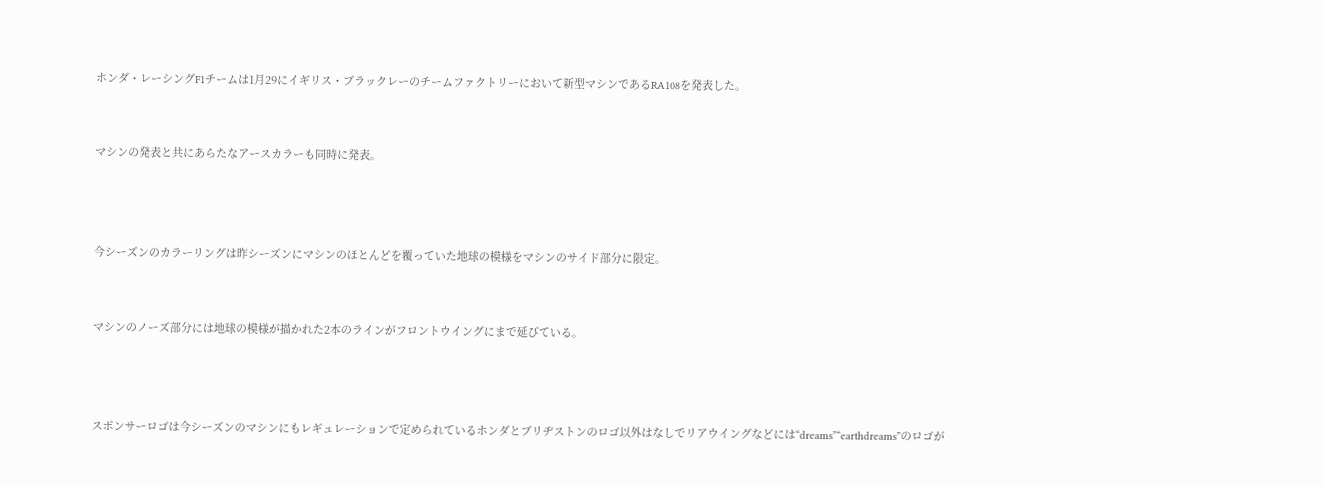ホンダ・レーシングF1チームは1月29にイギリス・ブラックレーのチームファクトリーにおいて新型マシンであるRA108を発表した。


マシンの発表と共にあらたなアースカラーも同時に発表。



今シーズンのカラーリングは昨シーズンにマシンのほとんどを覆っていた地球の模様をマシンのサイド部分に限定。


マシンのノーズ部分には地球の模様が描かれた2本のラインがフロントウイングにまで延びている。



スポンサーロゴは今シーズンのマシンにもレギュレーションで定められているホンダとブリヂストンのロゴ以外はなしでリアウイングなどには“dreams”“earthdreams”のロゴが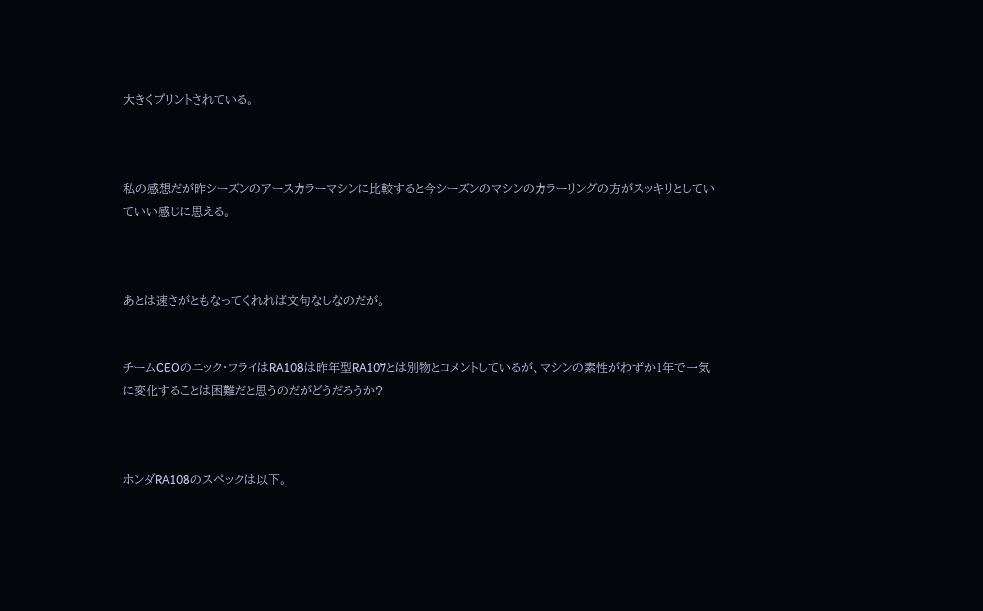大きくプリントされている。



私の感想だが昨シーズンのアースカラーマシンに比較すると今シーズンのマシンのカラーリングの方がスッキリとしていていい感じに思える。



あとは速さがともなってくれれば文句なしなのだが。


チームCEOのニック・フライはRA108は昨年型RA107とは別物とコメントしているが、マシンの素性がわずか1年で一気に変化することは困難だと思うのだがどうだろうか?



ホンダRA108のスペックは以下。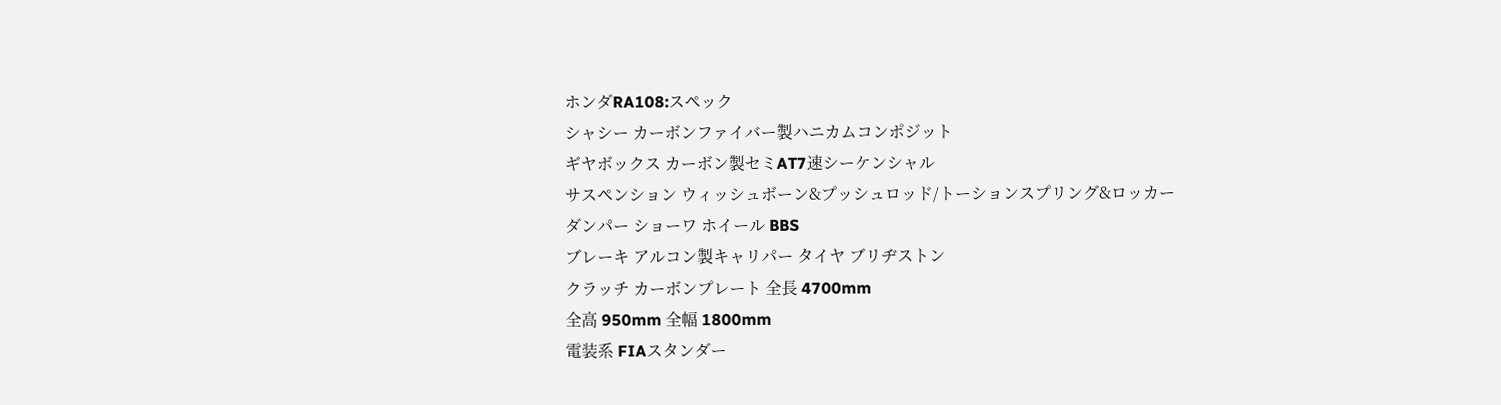ホンダRA108:スペック
シャシー カーボンファイバー製ハニカムコンポジット
ギヤボックス カーボン製セミAT7速シーケンシャル
サスペンション ウィッシュボーン&プッシュロッド/トーションスプリング&ロッカー
ダンパー ショーワ ホイール BBS
ブレーキ アルコン製キャリパー タイヤ ブリヂストン
クラッチ カーボンプレート 全長 4700mm
全高 950mm 全幅 1800mm
電装系 FIAスタンダー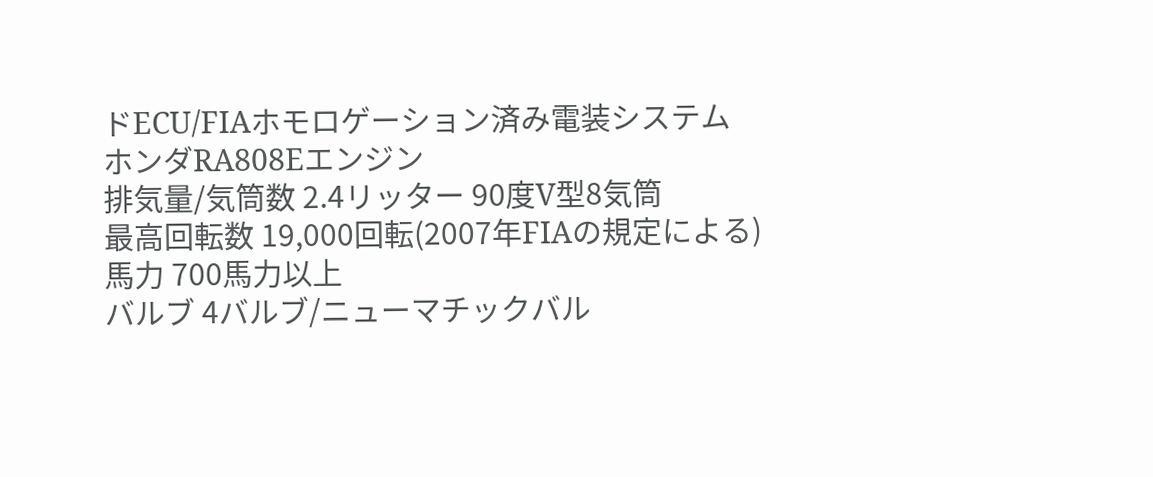ドECU/FIAホモロゲーション済み電装システム
ホンダRA808Eエンジン
排気量/気筒数 2.4リッター 90度V型8気筒
最高回転数 19,000回転(2007年FIAの規定による)
馬力 700馬力以上
バルブ 4バルブ/ニューマチックバル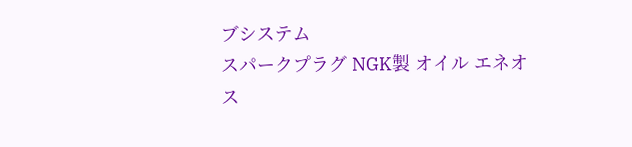ブシステム
スパークプラグ NGK製 オイル エネオス